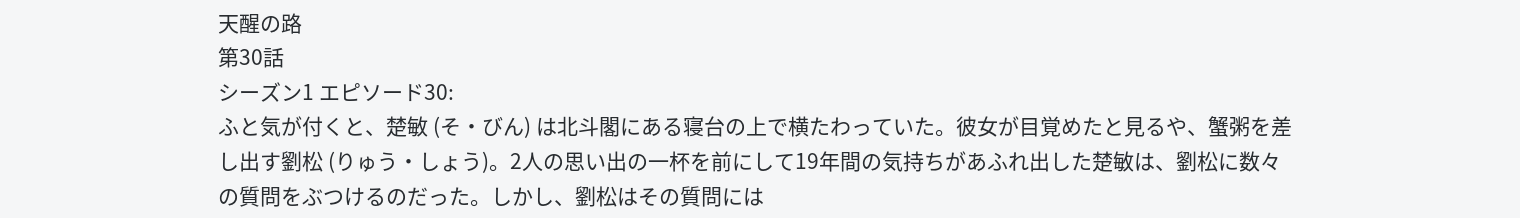天醒の路
第30話
シーズン1 エピソード30:
ふと気が付くと、楚敏 (そ・びん) は北斗閣にある寝台の上で横たわっていた。彼女が目覚めたと見るや、蟹粥を差し出す劉松 (りゅう・しょう)。2人の思い出の一杯を前にして19年間の気持ちがあふれ出した楚敏は、劉松に数々の質問をぶつけるのだった。しかし、劉松はその質問には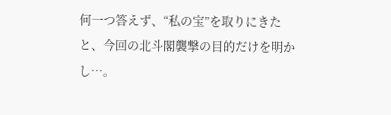何一つ答えず、“私の宝”を取りにきたと、今回の北斗閣襲撃の目的だけを明かし…。